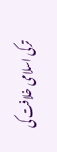ترکی اسلامی خلافت کی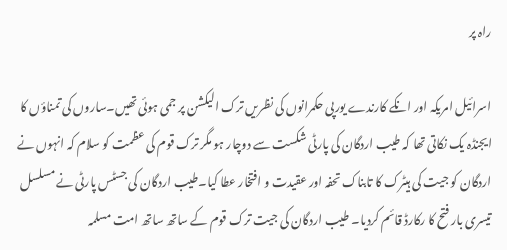راہ پر

اسرائیل امریکہ اور انکے کارندے یورپی حکمرانوں کی نظریں ترک الیکشن پر جمی ہوئی تھیں۔ساروں کی تمناؤں کا ایجنڈہ یک نکاتی تھا کہ طیب اردگان کی پارٹی شکست سے دوچار ہو مگر ترک قوم کی عظمت کو سلام کہ انہوں نے اردگان کو جیت کی ہیٹرک کا تابناک تحفہ اور عقیدت و افتخار عطا کیا۔طیب اردگان کی جسٹس پارٹی نے مسلسل تیسری بار فتح کا رکارڈ قائم کردیا۔ طیب اردگان کی جیت ترک قوم کے ساتھ ساتھ امت مسلمہ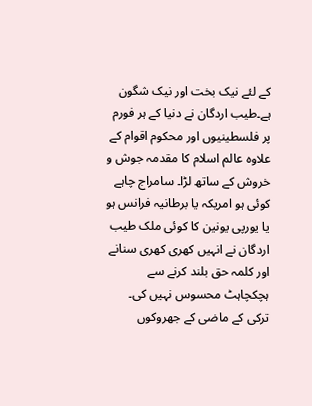کے لئے نیک بخت اور نیک شگون ہے۔طیب اردگان نے دنیا کے ہر فورم پر فلسطینیوں اور محکوم اقوام کے علاوہ عالم اسلام کا مقدمہ جوش و خروش کے ساتھ لڑا۔ سامراج چاہے کوئی ہو امریکہ یا برطانیہ فرانس ہو یا یورپی یونین کا کوئی ملک طیب اردگان نے انہیں کھری کھری سنانے اور کلمہ حق بلند کرنے سے ہچکچاہٹ محسوس نہیں کی۔ ترکی کے ماضی کے جھروکوں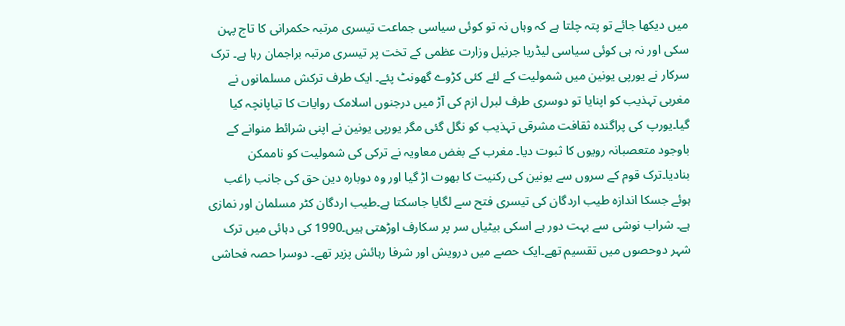میں دیکھا جائے تو پتہ چلتا ہے کہ وہاں نہ تو کوئی سیاسی جماعت تیسری مرتبہ حکمرانی کا تاج پہن سکی اور نہ ہی کوئی سیاسی لیڈریا جرنیل وزارت عظمی کے تخت پر تیسری مرتبہ براجمان رہا ہے۔ ترک سرکار نے یورپی یونین میں شمولیت کے لئے کئی کڑوے گھونٹ پئے۔ ایک طرف ترکش مسلمانوں نے مغربی تہذیب کو اپنایا تو دوسری طرف لبرل ازم کی آڑ میں درجنوں اسلامک روایات کا تیاپانچہ کیا گیا۔یورپ کی پراگندہ ثقافت مشرقی تہذیب کو نگل گئی مگر یورپی یونین نے اپنی شرائط منوانے کے باوجود متعصبانہ رویوں کا ثبوت دیا۔ مغرب کے بغض معاویہ نے ترکی کی شمولیت کو ناممکن بنادیا۔ترک قوم کے سروں سے یونین کی رکنیت کا بھوت اڑ گیا اور وہ دوبارہ دین حق کی جانب راغب ہوئے جسکا اندازہ طیب اردگان کی تیسری فتح سے لگایا جاسکتا ہے۔طیب اردگان کٹر مسلمان اور نمازی ہے۔ شراب نوشی سے بہت دور ہے اسکی بیٹیاں سر پر سکارف اوڑھتی ہیں۔1990 کی دہائی میں ترک شہر دوحصوں میں تقسیم تھے۔ایک حصے میں درویش اور شرفا رہائش پزیر تھے۔ دوسرا حصہ فحاشی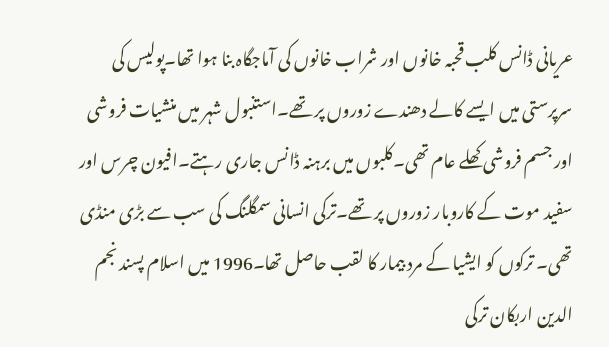عریانی ڈانس کلب قحبہ خانوں اور شراب خانوں کی آماجگاہ بنا ہوا تھا۔پولیس کی سرپرستی میں ایسے کالے دھندے زوروں پر تھے۔استنبول شہر میں منشیات فروشی اور جسم فروشی کھلے عام تھی۔کلبوں میں برہنہ ڈانس جاری رہتے۔افیون چرس اور سفید موت کے کاروبار زوروں پر تھے۔ترکی انسانی سمگلنگ کی سب سے بڑی منڈی تھی۔ ترکوں کو ایشیا کے مرد بیمار کا لقب حاصل تھا۔1996 میں اسلام پسند نجم الدین اربکان ترکی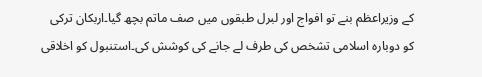کے وزیراعظم بنے تو افواج اور لبرل طبقوں میں صف ماتم بچھ گیا۔اربکان ترکی کو دوبارہ اسلامی تشخص کی طرف لے جانے کی کوشش کی۔استنبول کو اخلاقی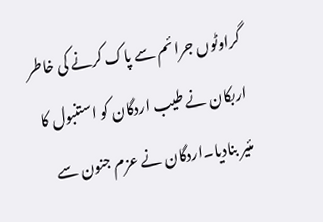گراوٹوں جرائم سے پاک کرنے کی خاطر اربکان نے طیب اردگان کو استنبول کا مئیر بنادیا۔اردگان نے عزم جنون سے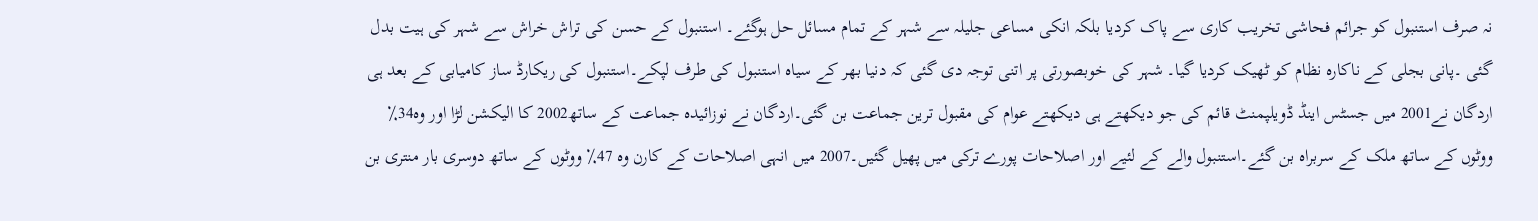نہ صرف استنبول کو جرائم فحاشی تخریب کاری سے پاک کردیا بلکہ انکی مساعی جلیلہ سے شہر کے تمام مسائل حل ہوگئے۔ استنبول کے حسن کی تراش خراش سے شہر کی ہیت بدل گئی ۔پانی بجلی کے ناکارہ نظام کو ٹھیک کردیا گیا۔ شہر کی خوبصورتی پر اتنی توجہ دی گئی کہ دنیا بھر کے سیاہ استنبول کی طرف لپکے۔استنبول کی ریکارڈ ساز کامیابی کے بعد ہی اردگان نے2001 میں جسٹس اینڈ ڈویلپمنٹ قائم کی جو دیکھتے ہی دیکھتے عوام کی مقبول ترین جماعت بن گئی۔اردگان نے نوزائیدہ جماعت کے ساتھ2002 کا الیکشن لڑا اور وہ34٪ ووٹوں کے ساتھ ملک کے سربراہ بن گئے۔استنبول والے کے لئیے اور اصلاحات پورے ترکی میں پھیل گئیں۔2007 میں انہی اصلاحات کے کارن وہ 47٪ ووٹوں کے ساتھ دوسری بار منتری بن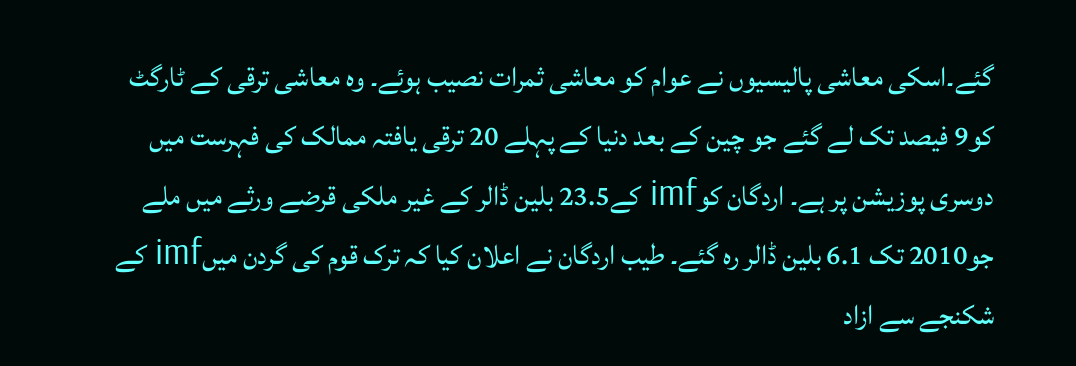گئے۔اسکی معاشی پالیسیوں نے عوام کو معاشی ثمرات نصیب ہوئے۔ وہ معاشی ترقی کے ٹارگٹ کو9 فیصد تک لے گئے جو چین کے بعد دنیا کے پہلے 20 ترقی یافتہ ممالک کی فہرست میں دوسری پوزیشن پر ہے۔ اردگان کوimf کے23.5 بلین ڈالر کے غیر ملکی قرضے ورثے میں ملے جو2010 تک 6.1 بلین ڈالر رہ گئے۔ طیب اردگان نے اعلان کیا کہ ترک قوم کی گردن میںimf کے شکنجے سے ازاد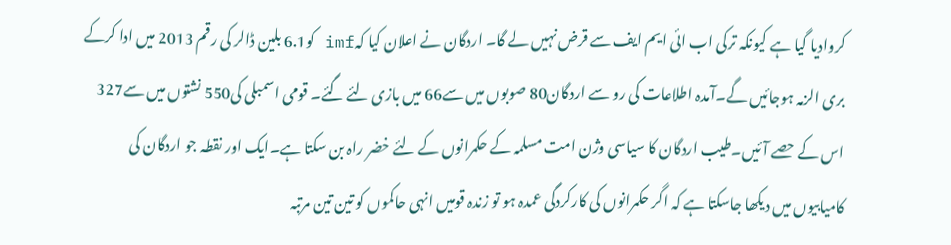کروادیا گیا ہے کیونکہ ترکی اب ائی ایم ایف سے قرض نہیں لے گا۔ اردگان نے اعلان کیا کہimf کو6.1 بلین ڈالر کی رقم 2013 میں ادا کرکے بری الزمہ ہوجائیں گے۔آمدہ اطلاعات کی رو سے اردگان80 صوبوں میں سے66 میں بازی لئے گئے۔ قومی اسمبلی کی550 نشتوں میں سے327 اس کے حصے آئیں۔طیب اردگان کا سیاسی وژن امت مسلمہ کے حکمرانوں کے لئے خضر راہ بن سکتا ہے۔ایک اور نقطہ جو اردگان کی کامیابیوں میں دیکھا جاسکتا ہے کہ اگر حکمرانوں کی کارکردگی عمدہ ہو تو زندہ قومیں انہی حاکموں کو تین تین مرتبہ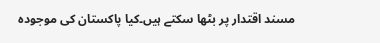مسند اقتدار پر بٹھا سکتے ہیں۔کیا پاکستان کی موجودہ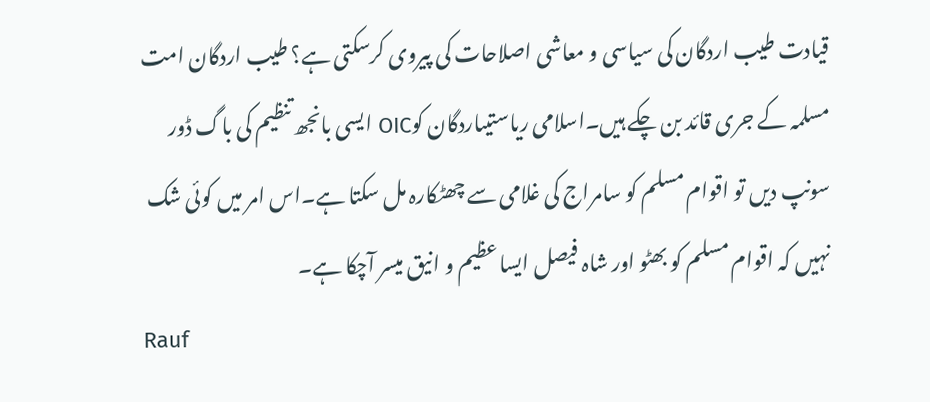قیادت طیب اردگان کی سیاسی و معاشی اصلاحات کی پیروی کرسکتی ہے؟ طیب اردگان امت مسلمہ کے جری قائد بن چکے ہیں۔اسلامی ریاستیںاردگان کوOIC ایسی بانجھ تنظیم کی باگ ڈور سونپ دیں تو اقوام مسلم کو سامراج کی غلامی سے چھٹکارہ مل سکتا ہے۔اس امر میں کوئی شک نہیں کہ اقوام مسلم کو بھٹو اور شاہ فیصل ایسا عظیم و انیق میسر آچکا ہے۔
Rauf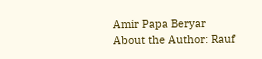Amir Papa Beryar
About the Author: Rauf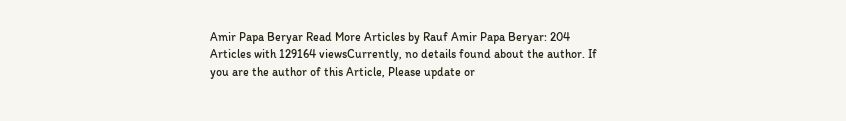Amir Papa Beryar Read More Articles by Rauf Amir Papa Beryar: 204 Articles with 129164 viewsCurrently, no details found about the author. If you are the author of this Article, Please update or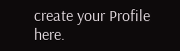create your Profile here.